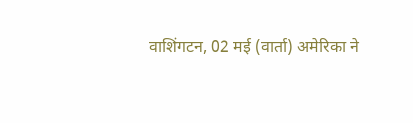वाशिंगटन, 02 मई (वार्ता) अमेरिका ने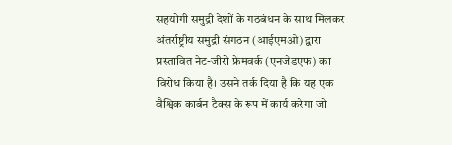सहयोगी समुद्री देशों के गठबंधन के साथ मिलकर अंतर्राष्ट्रीय समुद्री संगठन (आईएमओ) द्वारा प्रस्तावित नेट-जीरो फ्रेमवर्क (एनजेडएफ) का विरोध किया है। उसने तर्क दिया है कि यह एक वैश्विक कार्बन टैक्स के रूप में कार्य करेगा जो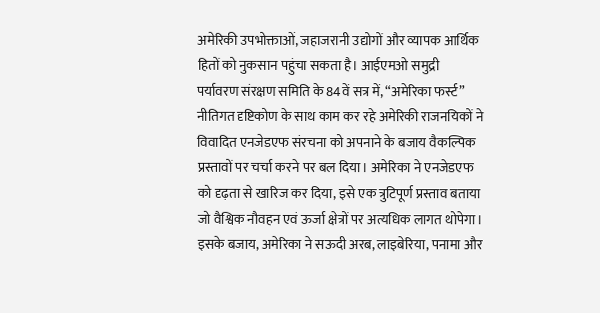अमेरिकी उपभोक्ताओं, जहाजरानी उद्योगों और व्यापक आर्थिक हितों को नुकसान पहुंचा सकता है। आईएमओ समुद्री पर्यावरण संरक्षण समिति के 84वें सत्र में, “अमेरिका फर्स्ट” नीतिगत दृष्टिकोण के साथ काम कर रहे अमेरिकी राजनयिकों ने विवादित एनजेडएफ संरचना को अपनाने के बजाय वैकल्पिक प्रस्तावों पर चर्चा करने पर बल दिया। अमेरिका ने एनजेडएफ को दृढ़ता से खारिज कर दिया, इसे एक त्रुटिपूर्ण प्रस्ताव बताया जो वैश्विक नौवहन एवं ऊर्जा क्षेत्रों पर अत्यधिक लागत थोपेगा। इसके बजाय, अमेरिका ने सऊदी अरब, लाइबेरिया, पनामा और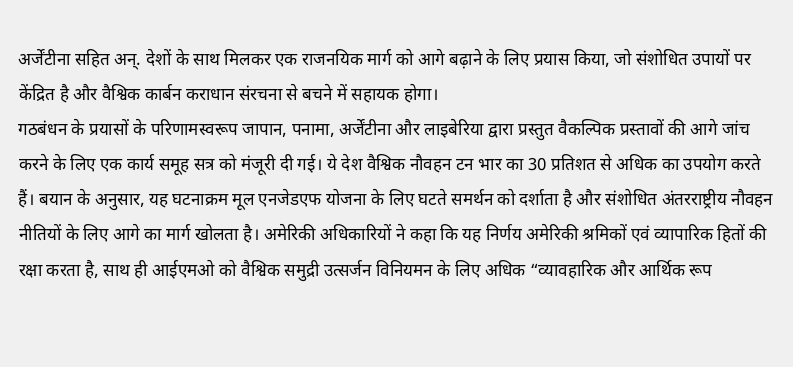अर्जेंटीना सहित अन्. देशों के साथ मिलकर एक राजनयिक मार्ग को आगे बढ़ाने के लिए प्रयास किया, जो संशोधित उपायों पर केंद्रित है और वैश्विक कार्बन कराधान संरचना से बचने में सहायक होगा।
गठबंधन के प्रयासों के परिणामस्वरूप जापान, पनामा, अर्जेंटीना और लाइबेरिया द्वारा प्रस्तुत वैकल्पिक प्रस्तावों की आगे जांच करने के लिए एक कार्य समूह सत्र को मंजूरी दी गई। ये देश वैश्विक नौवहन टन भार का 30 प्रतिशत से अधिक का उपयोग करते हैं। बयान के अनुसार, यह घटनाक्रम मूल एनजेडएफ योजना के लिए घटते समर्थन को दर्शाता है और संशोधित अंतरराष्ट्रीय नौवहन नीतियों के लिए आगे का मार्ग खोलता है। अमेरिकी अधिकारियों ने कहा कि यह निर्णय अमेरिकी श्रमिकों एवं व्यापारिक हितों की रक्षा करता है, साथ ही आईएमओ को वैश्विक समुद्री उत्सर्जन विनियमन के लिए अधिक “व्यावहारिक और आर्थिक रूप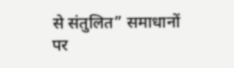से संतुलित” समाधानों पर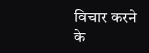विचार करने के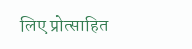लिए प्रोत्साहित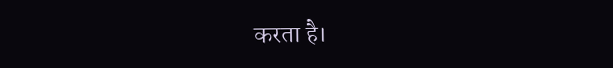करता है।